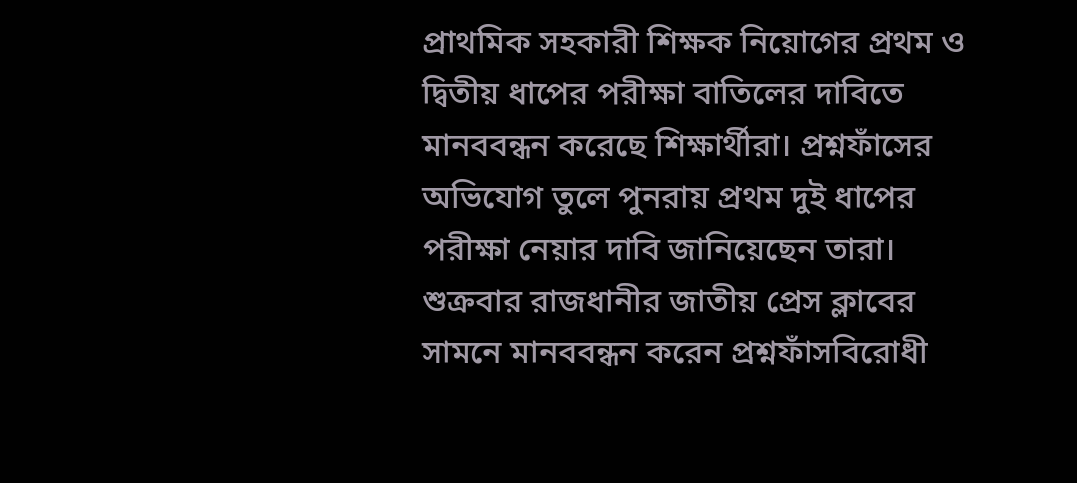প্রাথমিক সহকারী শিক্ষক নিয়োগের প্রথম ও দ্বিতীয় ধাপের পরীক্ষা বাতিলের দাবিতে মানববন্ধন করেছে শিক্ষার্থীরা। প্রশ্নফাঁসের অভিযোগ তুলে পুনরায় প্রথম দুই ধাপের পরীক্ষা নেয়ার দাবি জানিয়েছেন তারা। শুক্রবার রাজধানীর জাতীয় প্রেস ক্লাবের সামনে মানববন্ধন করেন প্রশ্নফাঁসবিরোধী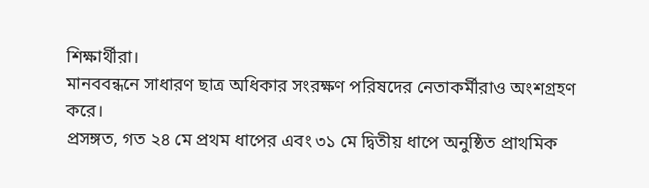শিক্ষার্থীরা।
মানববন্ধনে সাধারণ ছাত্র অধিকার সংরক্ষণ পরিষদের নেতাকর্মীরাও অংশগ্রহণ করে।
প্রসঙ্গত, গত ২৪ মে প্রথম ধাপের এবং ৩১ মে দ্বিতীয় ধাপে অনুষ্ঠিত প্রাথমিক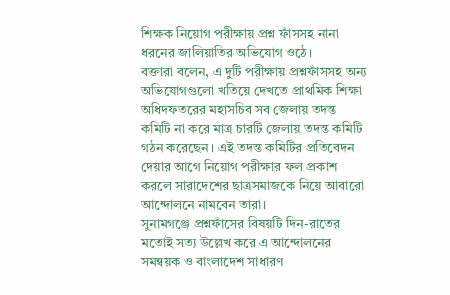শিক্ষক নিয়োগ পরীক্ষায় প্রশ্ন ফাঁসসহ নানা ধরনের জালিয়াতির অভিযোগ ওঠে।
বক্তারা বলেন, এ দুটি পরীক্ষায় প্রশ্নফাঁসসহ অন্য অভিযোগগুলো খতিয়ে দেখতে প্রাথমিক শিক্ষা অধিদফতরের মহাসচিব সব জেলায় তদন্ত কমিটি না করে মাত্র চারটি জেলায় তদন্ত কমিটি গঠন করেছেন। এই তদন্ত কমিটির প্রতিবেদন দেয়ার আগে নিয়োগ পরীক্ষার ফল প্রকাশ করলে সারাদেশের ছাত্রসমাজকে নিয়ে আবারো আন্দোলনে নামবেন তারা।
সুনামগঞ্জে প্রশ্নফাঁসের বিষয়টি দিন-রাতের মতোই সত্য উল্লেখ করে এ আন্দোলনের সমন্বয়ক ও বাংলাদেশ সাধারণ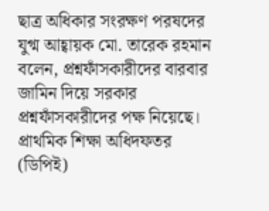ছাত্র অধিকার সংরক্ষণ পরষদের যুগ্ম আহ্বায়ক মো. তারেক রহমান বলেন, প্রশ্নফাঁসকারীদের বারবার জামিন দিয়ে সরকার প্রশ্নফাঁসকারীদের পক্ষ নিয়েছে। প্রাথমিক শিক্ষা অধিদফতর (ডিপিই)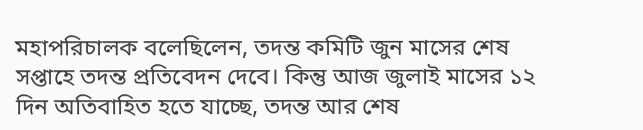মহাপরিচালক বলেছিলেন, তদন্ত কমিটি জুন মাসের শেষ সপ্তাহে তদন্ত প্রতিবেদন দেবে। কিন্তু আজ জুলাই মাসের ১২ দিন অতিবাহিত হতে যাচ্ছে, তদন্ত আর শেষ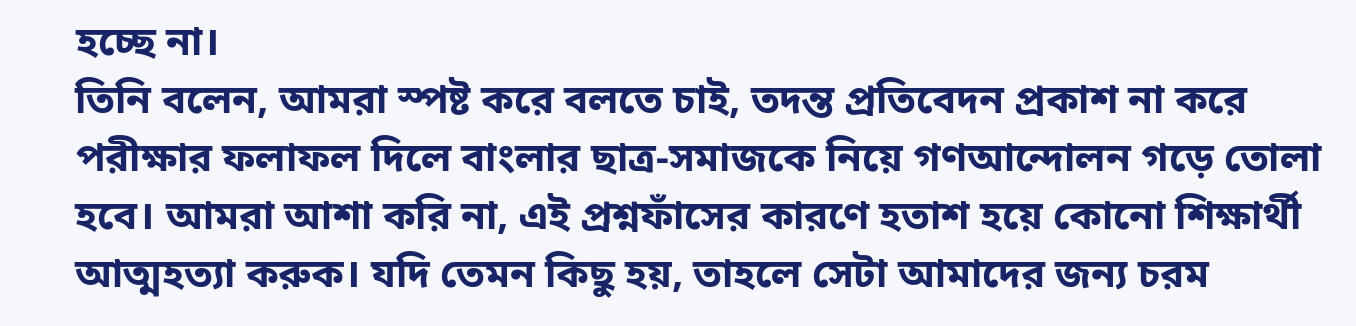হচ্ছে না।
তিনি বলেন, আমরা স্পষ্ট করে বলতে চাই, তদন্ত প্রতিবেদন প্রকাশ না করে পরীক্ষার ফলাফল দিলে বাংলার ছাত্র-সমাজকে নিয়ে গণআন্দোলন গড়ে তোলা হবে। আমরা আশা করি না, এই প্রশ্নফাঁসের কারণে হতাশ হয়ে কোনো শিক্ষার্থী আত্মহত্যা করুক। যদি তেমন কিছু হয়, তাহলে সেটা আমাদের জন্য চরম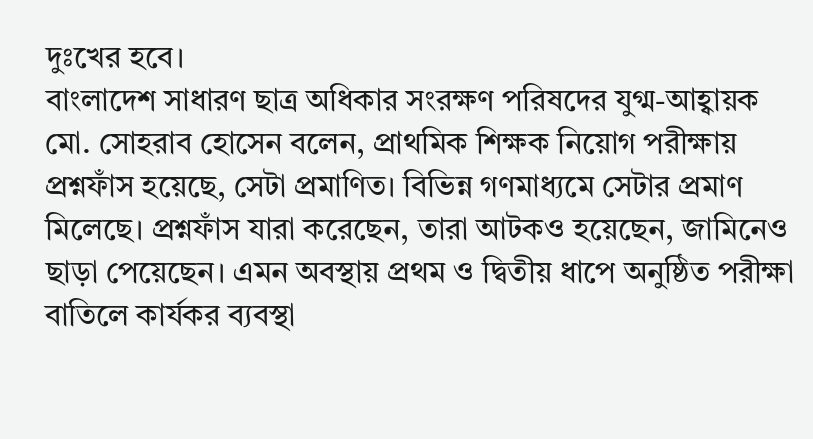দুঃখের হবে।
বাংলাদেশ সাধারণ ছাত্র অধিকার সংরক্ষণ পরিষদের যুগ্ম-আহ্বায়ক মো. সোহরাব হোসেন বলেন, প্রাথমিক শিক্ষক নিয়োগ পরীক্ষায় প্রশ্নফাঁস হয়েছে, সেটা প্রমাণিত। বিভিন্ন গণমাধ্যমে সেটার প্রমাণ মিলেছে। প্রশ্নফাঁস যারা করেছেন, তারা আটকও হয়েছেন, জামিনেও ছাড়া পেয়েছেন। এমন অবস্থায় প্রথম ও দ্বিতীয় ধাপে অনুষ্ঠিত পরীক্ষা বাতিলে কার্যকর ব্যবস্থা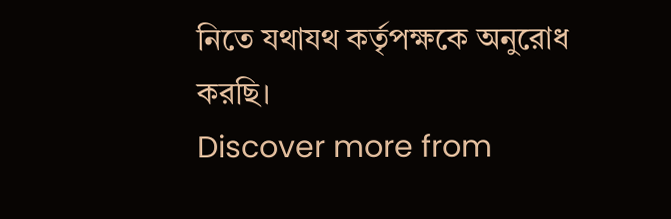নিতে যথাযথ কর্তৃপক্ষকে অনুরোধ করছি।
Discover more from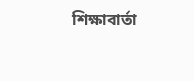শিক্ষাবার্তা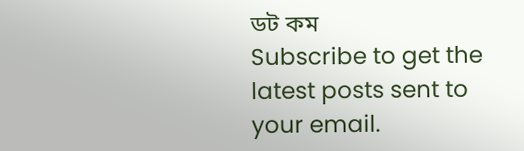ডট কম
Subscribe to get the latest posts sent to your email.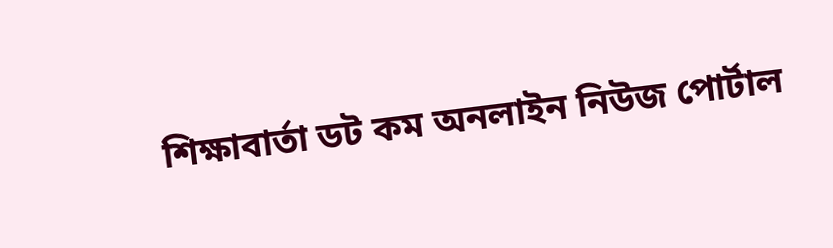শিক্ষাবার্তা ডট কম অনলাইন নিউজ পোর্টাল